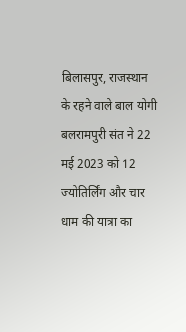बिलासपुर, राजस्थान के रहने वाले बाल योगी बलरामपुरी संत ने 22 मई 2023 को 12 ज्योतिर्लिंग और चार धाम की यात्रा का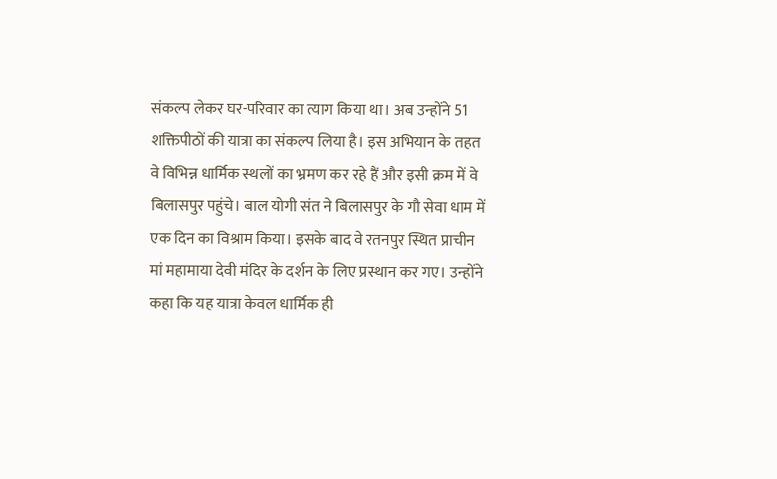संकल्प लेकर घर-परिवार का त्याग किया था। अब उन्होंने 51 शक्तिपीठों की यात्रा का संकल्प लिया है। इस अभियान के तहत वे विभिन्न धार्मिक स्थलों का भ्रमण कर रहे हैं और इसी क्रम में वे बिलासपुर पहुंचे। बाल योगी संत ने बिलासपुर के गौ सेवा धाम में एक दिन का विश्राम किया। इसके बाद वे रतनपुर स्थित प्राचीन मां महामाया देवी मंदिर के दर्शन के लिए प्रस्थान कर गए। उन्होंने कहा कि यह यात्रा केवल धार्मिक ही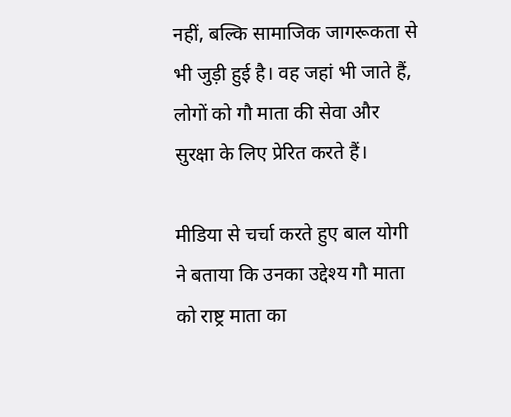नहीं, बल्कि सामाजिक जागरूकता से भी जुड़ी हुई है। वह जहां भी जाते हैं, लोगों को गौ माता की सेवा और सुरक्षा के लिए प्रेरित करते हैं।

मीडिया से चर्चा करते हुए बाल योगी ने बताया कि उनका उद्देश्य गौ माता को राष्ट्र माता का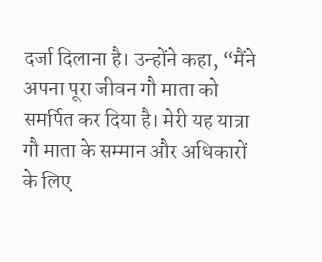दर्जा दिलाना है। उन्होंने कहा, “मैंने अपना पूरा जीवन गौ माता को समर्पित कर दिया है। मेरी यह यात्रा गौ माता के सम्मान और अधिकारों के लिए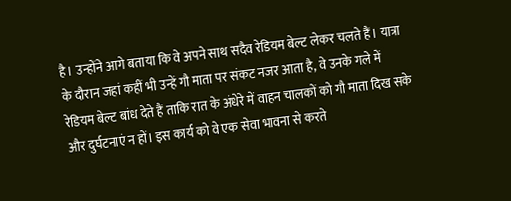है। उन्होंने आगे बताया कि वे अपने साथ सदैव रेडियम बेल्ट लेकर चलते हैं। यात्रा के दौरान जहां कहीं भी उन्हें गौ माता पर संकट नजर आता है, वे उनके गले में रेडियम बेल्ट बांध देते हैं ताकि रात के अंधेरे में वाहन चालकों को गौ माता दिख सके और दुर्घटनाएं न हों। इस कार्य को वे एक सेवा भावना से करते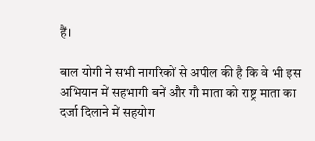हैं।

बाल योगी ने सभी नागरिकों से अपील की है कि वे भी इस अभियान में सहभागी बनें और गौ माता को राष्ट्र माता का दर्जा दिलाने में सहयोग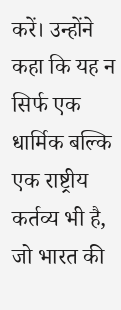करें। उन्होंने कहा कि यह न सिर्फ एक धार्मिक बल्कि एक राष्ट्रीय कर्तव्य भी है, जो भारत की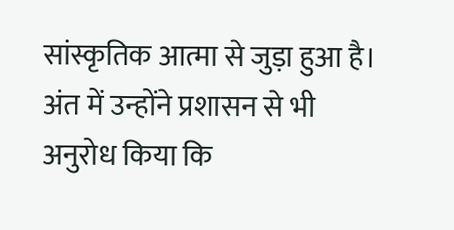सांस्कृतिक आत्मा से जुड़ा हुआ है। अंत में उन्होंने प्रशासन से भी अनुरोध किया कि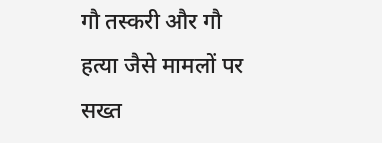गौ तस्करी और गौ हत्या जैसे मामलों पर सख्त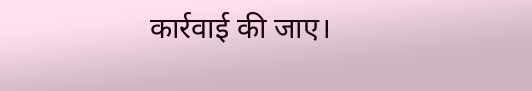कार्रवाई की जाए।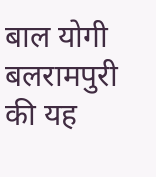बाल योगी बलरामपुरी की यह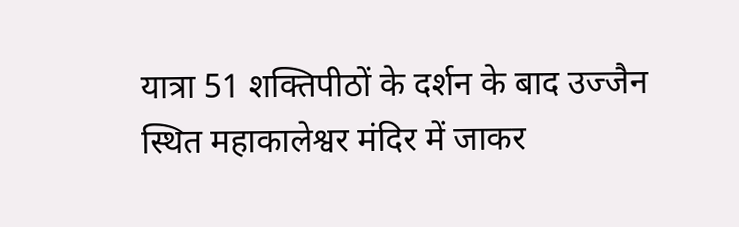यात्रा 51 शक्तिपीठों के दर्शन के बाद उज्जैन स्थित महाकालेश्वर मंदिर में जाकर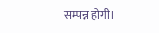सम्पन्न होगी।